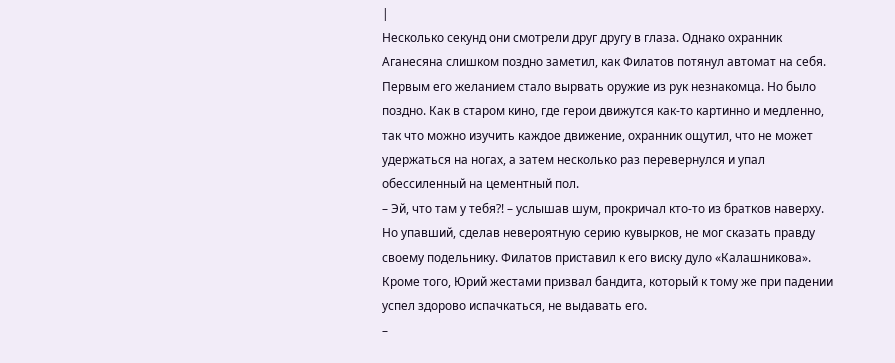|
Несколько секунд они смотрели друг другу в глаза. Однако охранник Аганесяна слишком поздно заметил, как Филатов потянул автомат на себя. Первым его желанием стало вырвать оружие из рук незнакомца. Но было поздно. Как в старом кино, где герои движутся как-то картинно и медленно, так что можно изучить каждое движение, охранник ощутил, что не может удержаться на ногах, а затем несколько раз перевернулся и упал обессиленный на цементный пол.
– Эй, что там у тебя?! – услышав шум, прокричал кто-то из братков наверху.
Но упавший, сделав невероятную серию кувырков, не мог сказать правду своему подельнику. Филатов приставил к его виску дуло «Калашникова». Кроме того, Юрий жестами призвал бандита, который к тому же при падении успел здорово испачкаться, не выдавать его.
–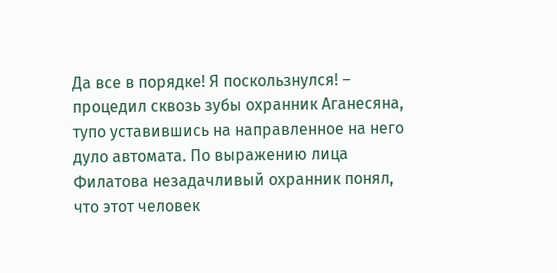Да все в порядке! Я поскользнулся! – процедил сквозь зубы охранник Аганесяна, тупо уставившись на направленное на него дуло автомата. По выражению лица Филатова незадачливый охранник понял, что этот человек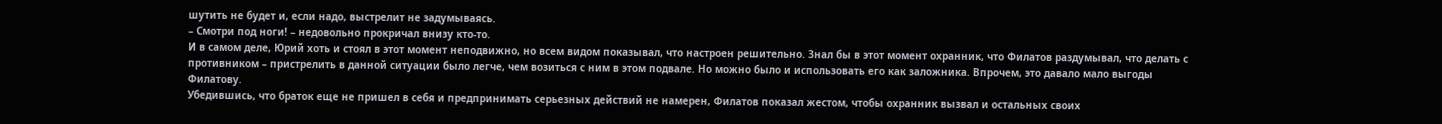шутить не будет и, если надо, выстрелит не задумываясь.
– Смотри под ноги! – недовольно прокричал внизу кто-то.
И в самом деле, Юрий хоть и стоял в этот момент неподвижно, но всем видом показывал, что настроен решительно. Знал бы в этот момент охранник, что Филатов раздумывал, что делать с противником – пристрелить в данной ситуации было легче, чем возиться с ним в этом подвале. Но можно было и использовать его как заложника. Впрочем, это давало мало выгоды Филатову.
Убедившись, что браток еще не пришел в себя и предпринимать серьезных действий не намерен, Филатов показал жестом, чтобы охранник вызвал и остальных своих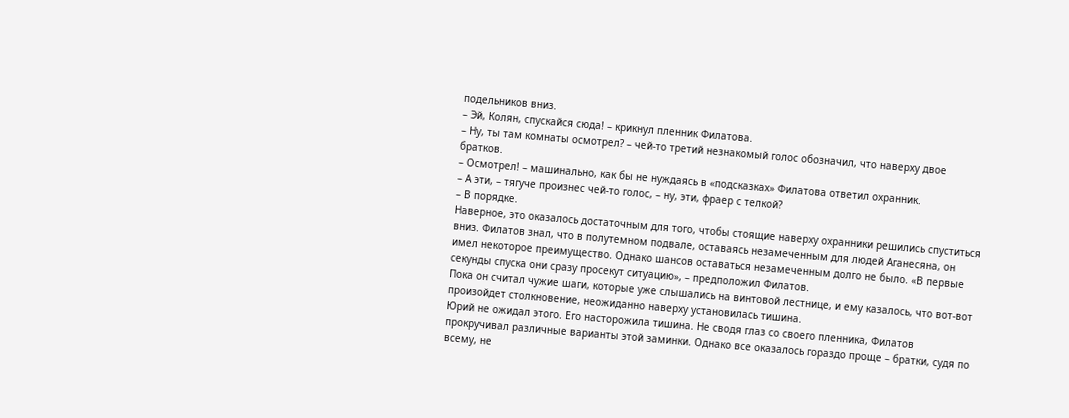подельников вниз.
– Эй, Колян, спускайся сюда! – крикнул пленник Филатова.
– Ну, ты там комнаты осмотрел? – чей-то третий незнакомый голос обозначил, что наверху двое братков.
– Осмотрел! – машинально, как бы не нуждаясь в «подсказках» Филатова ответил охранник.
– А эти, – тягуче произнес чей-то голос, – ну, эти, фраер с телкой?
– В порядке.
Наверное, это оказалось достаточным для того, чтобы стоящие наверху охранники решились спуститься вниз. Филатов знал, что в полутемном подвале, оставаясь незамеченным для людей Аганесяна, он имел некоторое преимущество. Однако шансов оставаться незамеченным долго не было. «В первые секунды спуска они сразу просекут ситуацию», – предположил Филатов.
Пока он считал чужие шаги, которые уже слышались на винтовой лестнице, и ему казалось, что вот-вот произойдет столкновение, неожиданно наверху установилась тишина.
Юрий не ожидал этого. Его насторожила тишина. Не сводя глаз со своего пленника, Филатов прокручивал различные варианты этой заминки. Однако все оказалось гораздо проще – братки, судя по всему, не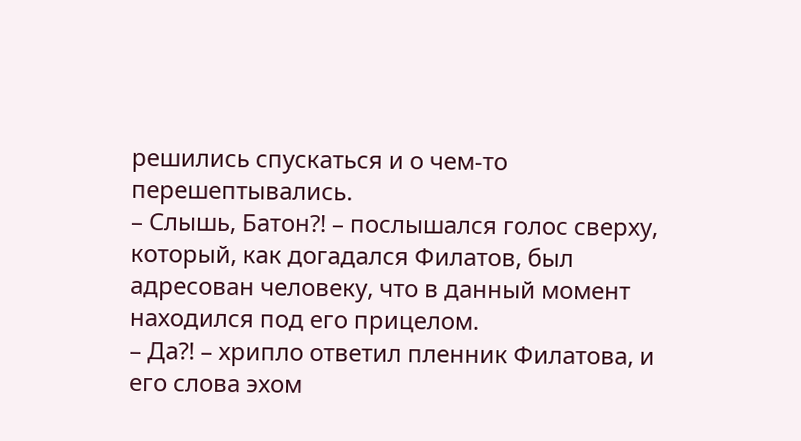решились спускаться и о чем-то перешептывались.
– Слышь, Батон?! – послышался голос сверху, который, как догадался Филатов, был адресован человеку, что в данный момент находился под его прицелом.
– Да?! – хрипло ответил пленник Филатова, и его слова эхом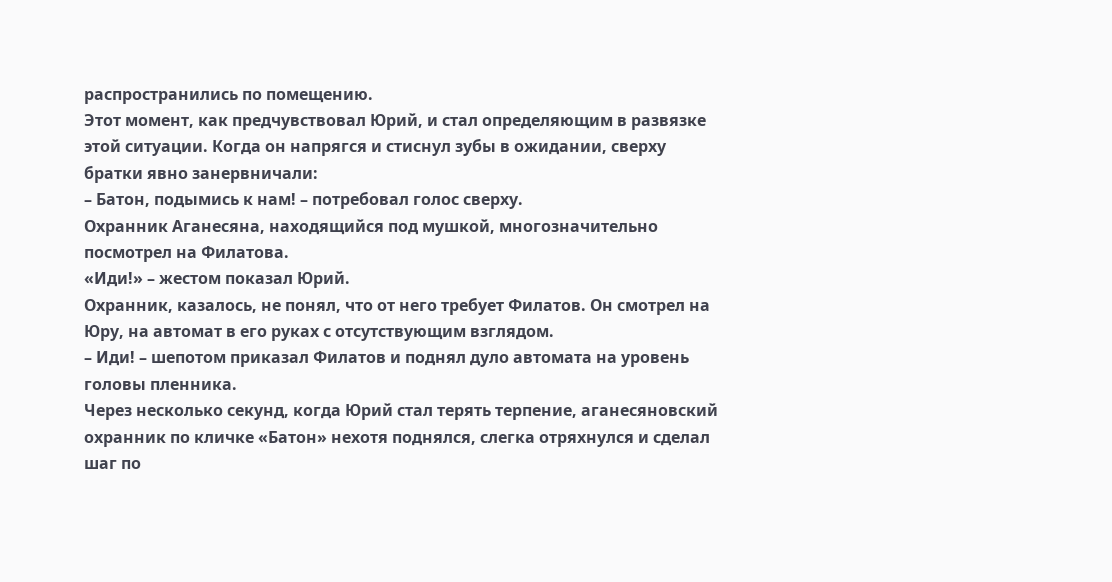распространились по помещению.
Этот момент, как предчувствовал Юрий, и стал определяющим в развязке этой ситуации. Когда он напрягся и стиснул зубы в ожидании, сверху братки явно занервничали:
– Батон, подымись к нам! – потребовал голос сверху.
Охранник Аганесяна, находящийся под мушкой, многозначительно посмотрел на Филатова.
«Иди!» – жестом показал Юрий.
Охранник, казалось, не понял, что от него требует Филатов. Он смотрел на Юру, на автомат в его руках с отсутствующим взглядом.
– Иди! – шепотом приказал Филатов и поднял дуло автомата на уровень головы пленника.
Через несколько секунд, когда Юрий стал терять терпение, аганесяновский охранник по кличке «Батон» нехотя поднялся, слегка отряхнулся и сделал шаг по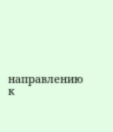направлению к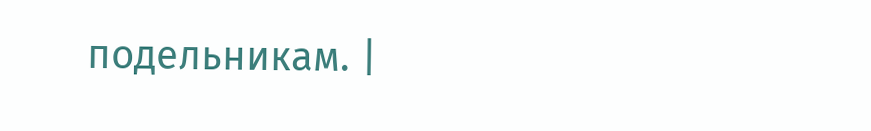подельникам. |